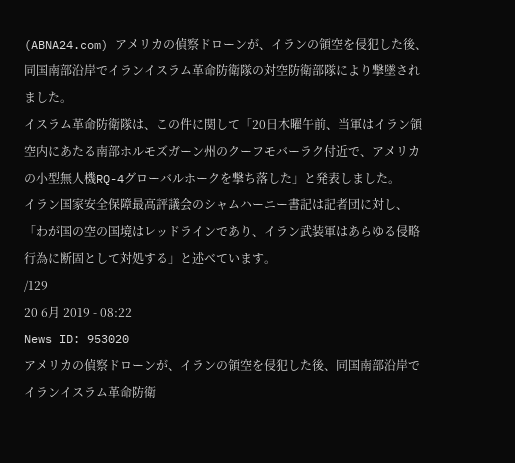(ABNA24.com) アメリカの偵察ドローンが、イランの領空を侵犯した後、同国南部沿岸でイランイスラム革命防衛隊の対空防衛部隊により撃墜されました。
イスラム革命防衛隊は、この件に関して「20日木曜午前、当軍はイラン領空内にあたる南部ホルモズガーン州のクーフモバーラク付近で、アメリカの小型無人機RQ-4グローバルホークを撃ち落した」と発表しました。
イラン国家安全保障最高評議会のシャムハーニー書記は記者団に対し、「わが国の空の国境はレッドラインであり、イラン武装軍はあらゆる侵略行為に断固として対処する」と述べています。
/129
20 6月 2019 - 08:22
News ID: 953020
アメリカの偵察ドローンが、イランの領空を侵犯した後、同国南部沿岸でイランイスラム革命防衛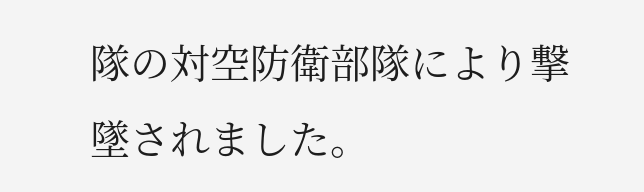隊の対空防衛部隊により撃墜されました。